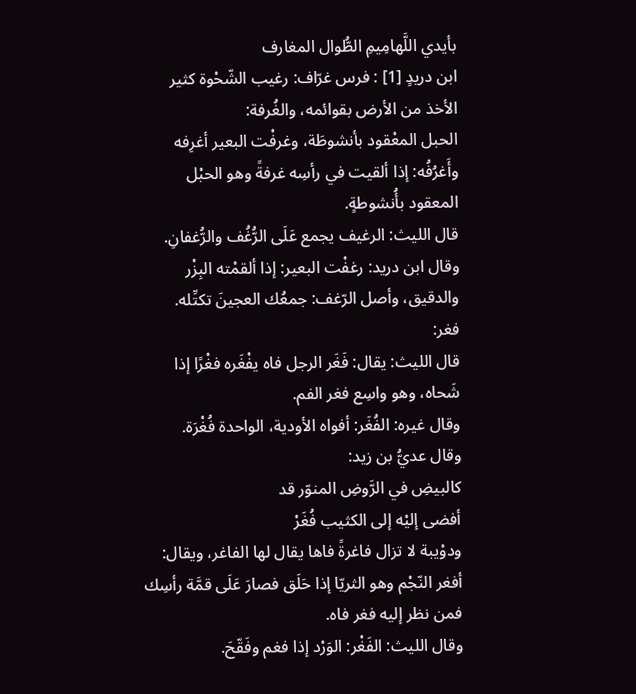بأيدي اللَّهامِيمِ الطُّوال المغارف
ابن دريدٍ [1] : فرس غرّاف: رغيب الشّحْوة كثير الأخذ من الأرض بقوائمه، والغُرفة:
الحبل المعْقود بأنشوطَة، وغرفْت البعير أغرِفه وأَغرُفُه: إذا ألقيت في رأسِه غرفةً وهو الحبْل المعقود بأُنشوطةٍ.
قال الليث: الرغيف يجمع عَلَى الرُّغُف والرُّغفانِ.
وقال ابن دريد: رغفْت البعير: إذا ألقمْته البِزْر والدقيق، وأصل الرّغف: جمعُك العجينَ تكتِّله.
فغر:
قال الليث: يقال: فَغَر الرجل فاه يفْغَره فغْرًا إذا شَحاه، وهو واسِع فغر الفم.
وقال غيره: الفُغَر: أفواه الأودية، الواحدة فُغْرَة.
وقال عديُّ بن زيد:
كالبيضِ في الرَّوضِ المنوّر قد
أفضى إليْه إلى الكثيب فُغَرْ
ودوْيبة لا تزال فاغرةً فاها يقال لها الفاغر، ويقال: أفغر النّجْم وهو الثريّا إذا حَلَق فصارَ عَلَى قمَّة رأسِك فمن نظر إليه فغر فاه.
وقال الليث: الفَغْر: الوَرْد إذا فغم وفَقّحَ.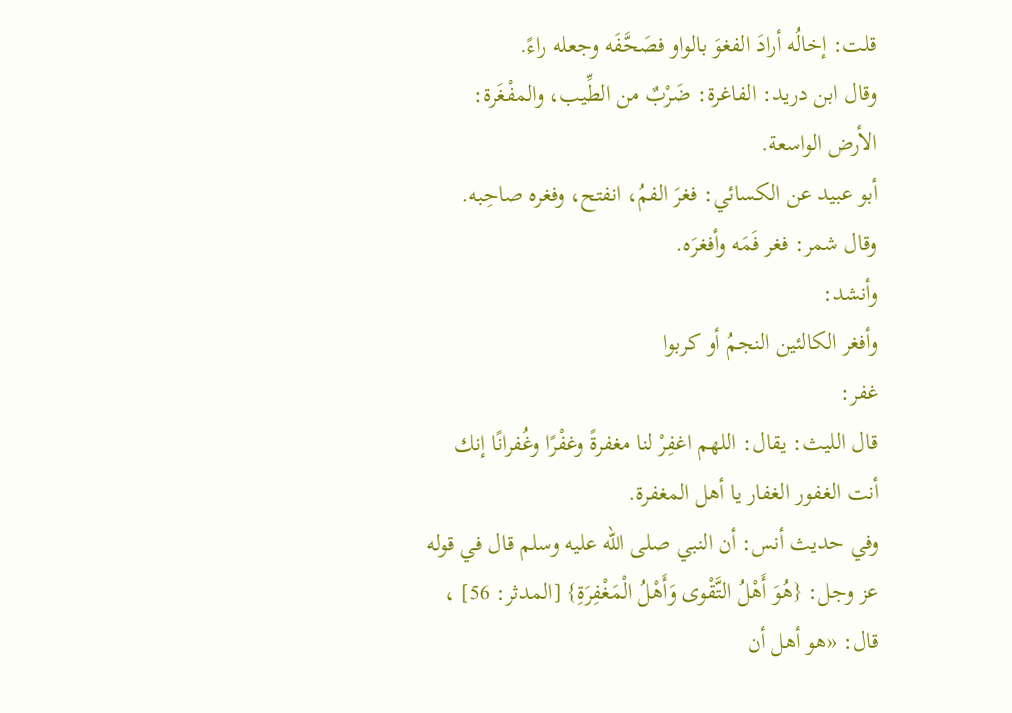قلت: إخالُه أرادَ الفغوَ بالواو فصَحَّفَه وجعله راءً.
وقال ابن دريد: الفاغرة: ضَرْبٌ من الطِّيب، والمفْغَرة: الأرض الواسعة.
أبو عبيد عن الكسائي: فغرَ الفمُ، انفتح، وفغره صاحِبه.
وقال شمر: فغر فَمَه وأفغرَه.
وأنشد:
وأفغر الكالئين النجمُ أو كربوا
غفر:
قال الليث: يقال: اللهم اغفِرْ لنا مغفرةً وغفْرًا وغُفرانًا إنك أنت الغفور الغفار يا أهل المغفرة.
وفي حديث أنس: أن النبي صلى الله عليه وسلم قال في قوله عز وجل: {هُوَ أَهْلُ التَّقْوى وَأَهْلُ الْمَغْفِرَةِ} [المدثر: 56] ، قال: «هو أهل أن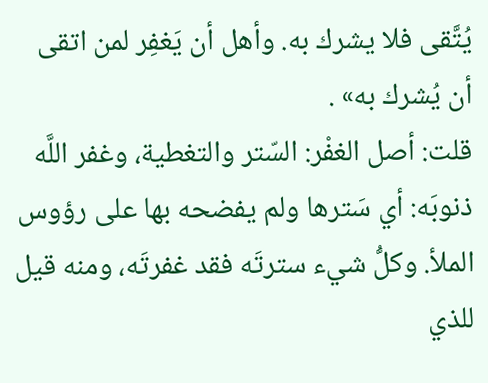يُتَّقى فلا يشرك به. وأهل أن يَغفِر لمن اتقى أن يُشرك به» .
قلت: أصل الغفْر: السّتر والتغطية، وغفر اللَّه ذنوبَه: أي سَترها ولم يفضحه بها على رؤوس الملأ. وكلُّ شيء سترتَه فقد غفرتَه، ومنه قيل للذي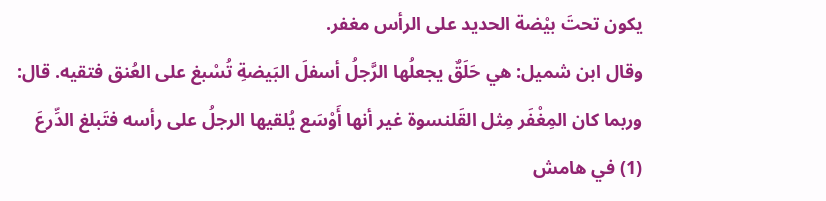يكون تحتَ بيْضة الحديد على الرأس مغفر.
وقال ابن شميل: هي حَلَقٌ يجعلُها الرَّجلُ أسفلَ البَيضةِ تُسْبغ على العُنق فتقيه. قال:
وربما كان المِغْفَر مِثل القَلنسوة غير أنها أَوْسَع يُلقيها الرجلُ على رأسه فتَبلغ الدِّرعَ
(1) في هامش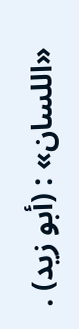«اللسان» : (أبو زيد) .